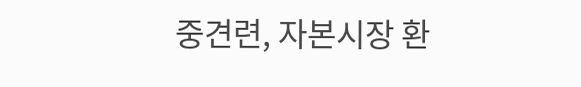중견련, 자본시장 환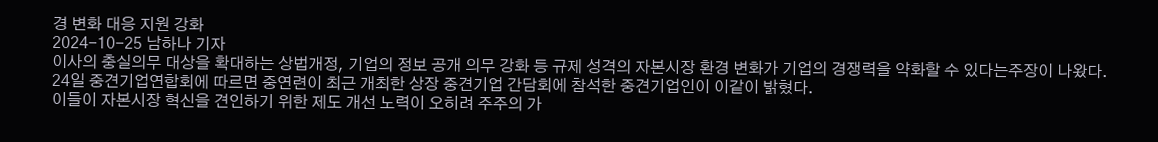경 변화 대응 지원 강화
2024-10-25 남하나 기자
이사의 충실의무 대상을 확대하는 상법개정, 기업의 정보 공개 의무 강화 등 규제 성격의 자본시장 환경 변화가 기업의 경쟁력을 약화할 수 있다는주장이 나왔다.
24일 중견기업연합회에 따르면 중연련이 최근 개최한 상장 중견기업 간담회에 참석한 중견기업인이 이같이 밝혔다.
이들이 자본시장 혁신을 견인하기 위한 제도 개선 노력이 오히려 주주의 가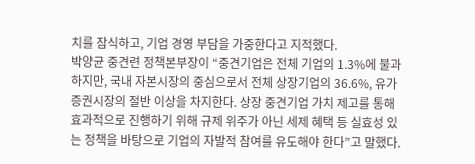치를 잠식하고, 기업 경영 부담을 가중한다고 지적했다.
박양균 중견련 정책본부장이 “중견기업은 전체 기업의 1.3%에 불과하지만, 국내 자본시장의 중심으로서 전체 상장기업의 36.6%, 유가증권시장의 절반 이상을 차지한다. 상장 중견기업 가치 제고를 통해 효과적으로 진행하기 위해 규제 위주가 아닌 세제 혜택 등 실효성 있는 정책을 바탕으로 기업의 자발적 참여를 유도해야 한다”고 말했다.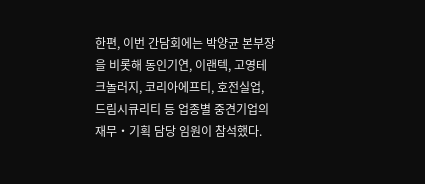한편, 이번 간담회에는 박양균 본부장을 비롯해 동인기연, 이랜텍, 고영테크놀러지, 코리아에프티, 호전실업, 드림시큐리티 등 업종별 중견기업의 재무‧기획 담당 임원이 참석했다.